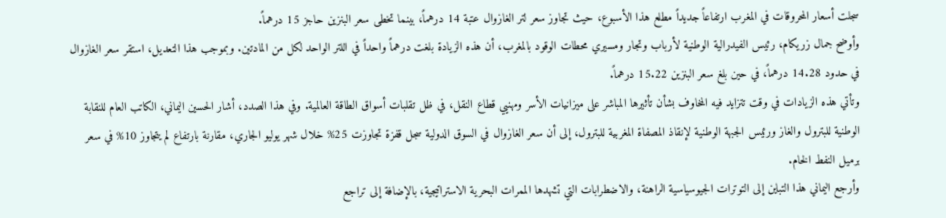سجلت أسعار المحروقات في المغرب ارتفاعاً جديداً مطلع هذا الأسبوع، حيث تجاوز سعر لتر الغازوال عتبة 14 درهماً، بينما تخطى سعر البنزين حاجز 15 درهماً.
وأوضح جمال زريكام، رئيس الفيدرالية الوطنية لأرباب وتجار ومسيري محطات الوقود بالمغرب، أن هذه الزيادة بلغت درهماً واحداً في اللتر الواحد لكل من المادتين. وبموجب هذا التعديل، استقر سعر الغازوال في حدود 14.28 درهماً، في حين بلغ سعر البنزين 15.22 درهماً.
وتأتي هذه الزيادات في وقت تتزايد فيه المخاوف بشأن تأثيرها المباشر على ميزانيات الأسر ومهنيي قطاع النقل، في ظل تقلبات أسواق الطاقة العالمية. وفي هذا الصدد، أشار الحسين اليماني، الكاتب العام للنقابة الوطنية للبترول والغاز ورئيس الجبهة الوطنية لإنقاذ المصفاة المغربية للبترول، إلى أن سعر الغازوال في السوق الدولية سجل قفزة تجاوزت 25% خلال شهر يوليو الجاري، مقارنة بارتفاع لم يتجاوز 10% في سعر برميل النفط الخام.
وأرجع اليماني هذا التباين إلى التوترات الجيوسياسية الراهنة، والاضطرابات التي تشهدها الممرات البحرية الاستراتيجية، بالإضافة إلى تراجع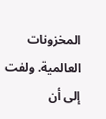المخزونات العالمية. ولفت إلى أن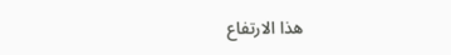هذا الارتفاع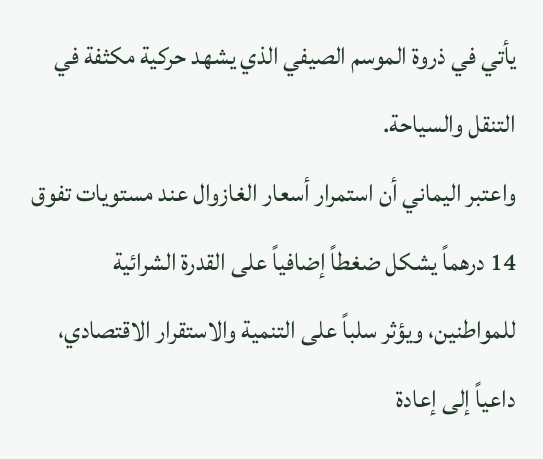يأتي في ذروة الموسم الصيفي الذي يشهد حركية مكثفة في التنقل والسياحة.
واعتبر اليماني أن استمرار أسعار الغازوال عند مستويات تفوق 14 درهماً يشكل ضغطاً إضافياً على القدرة الشرائية للمواطنين، ويؤثر سلباً على التنمية والاستقرار الاقتصادي، داعياً إلى إعادة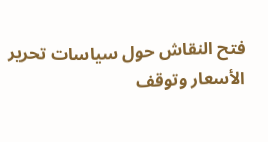فتح النقاش حول سياسات تحرير الأسعار وتوقف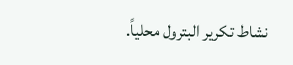نشاط تكرير البترول محلياً.